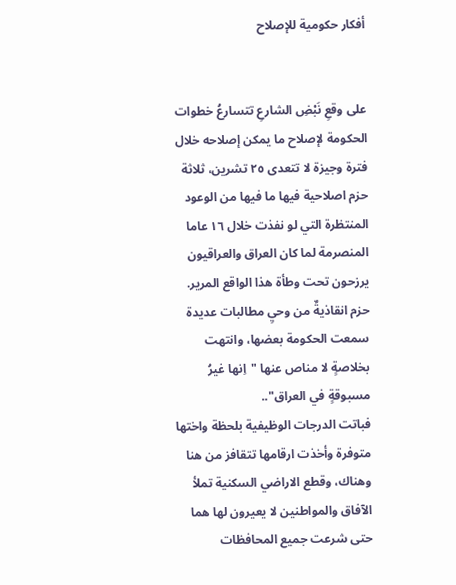أفكار حكومية للإصلاح


على وقعِ نَبْضِ الشارعِ تتسارعُ خطوات الحكومة لإصلاح ما يمكن إصلاحه خلال فترة وجيزة لا تتعدى ٢٥ تشرين، ثلاثة حزم اصلاحية فيها ما فيها من الوعود المنتظرة التي لو نفذت خلال ١٦ عاما المنصرمة لما كان العراق والعراقيون يرزحون تحت وطأة هذا الواقع المرير.
حزم انقاذيةٌ من وحيِ مطالبات عديدة سمعت الحكومة بعضها، وانتهت بخلاصةٍ لا مناص عنها "اِنها غيرُ مسبوقةٍ في العراق"..
فباتت الدرجات الوظيفية بلحظة واختها متوفرة وأخذت ارقامها تتقافز من هنا وهناك، وقطع الاراضي السكنية تملأ الآفاق والمواطنين لا يعيرون لها هما حتى شرعت جميع المحافظات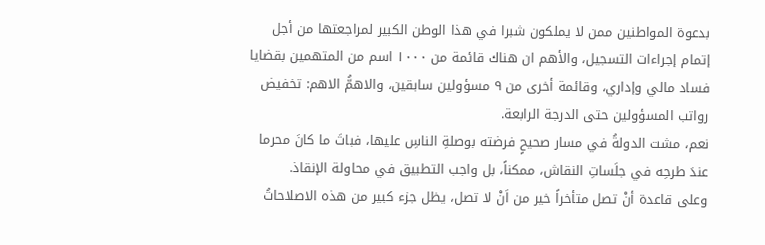بدعوة المواطنين ممن لا يملكون شبرا في هذا الوطن الكبير لمراجعتها من أجل إتمام إجراءات التسجيل، والأهم ان هناك قائمة من ١٠٠٠ اسم من المتهمين بقضايا فساد مالي وإداري، وقائمة أخرى من ٩ مسؤولين سابقين، والاهمُّ الاهم: تخفيض رواتب المسؤولين حتى الدرجة الرابعة.
نعم، مشت الدولةُ في مسار صحيحٍ فرضته بوصلةِ الناسِ عليها، فباتَ ما كانَ محرما عندَ طرحِه في جلَساتِ النقاش، ممكناً، بل واجب التطبيق في محاولة الإنقاذ.
وعلى قاعدة أنْ تصل متأخراً خير من اَنْ لا تصل، يظل جزء كبير من هذه الاصلاحاتُ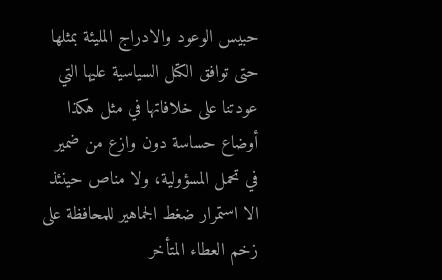حبيس الوعود والادراج المليئة بمثلها حتى توافق الكتل السياسية عليها التي عودتنا على خلافاتها في مثل هكذا أوضاع حساسة دون وازع من ضمير في تحمل المسؤولية، ولا مناص حينئذ الا استمرار ضغط الجماهير للمحافظة على زخم العطاء المتأخر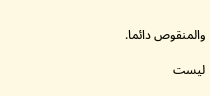والمنقوص دائما.

ليست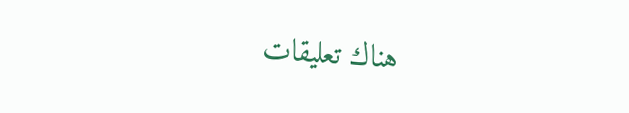هناك تعليقات